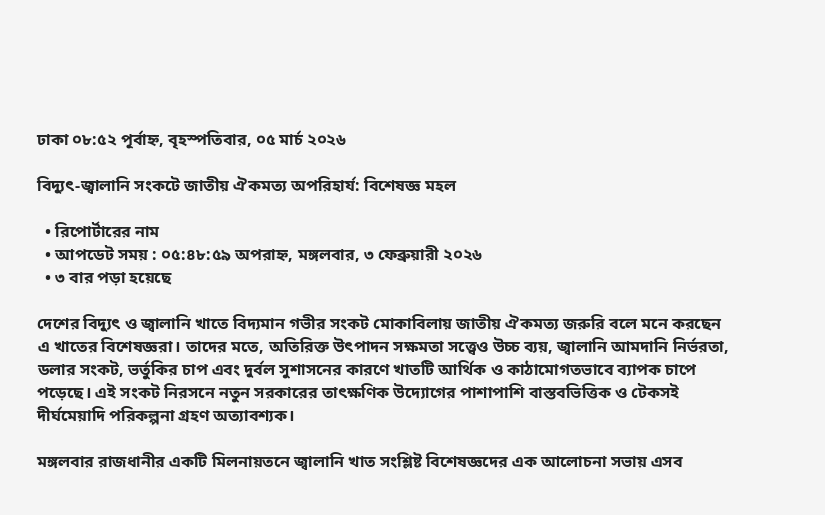ঢাকা ০৮:৫২ পূর্বাহ্ন, বৃহস্পতিবার, ০৫ মার্চ ২০২৬

বিদ্যুৎ-জ্বালানি সংকটে জাতীয় ঐকমত্য অপরিহার্য: বিশেষজ্ঞ মহল

  • রিপোর্টারের নাম
  • আপডেট সময় : ০৫:৪৮:৫৯ অপরাহ্ন, মঙ্গলবার, ৩ ফেব্রুয়ারী ২০২৬
  • ৩ বার পড়া হয়েছে

দেশের বিদ্যুৎ ও জ্বালানি খাতে বিদ্যমান গভীর সংকট মোকাবিলায় জাতীয় ঐকমত্য জরুরি বলে মনে করছেন এ খাতের বিশেষজ্ঞরা। তাদের মতে, অতিরিক্ত উৎপাদন সক্ষমতা সত্ত্বেও উচ্চ ব্যয়, জ্বালানি আমদানি নির্ভরতা, ডলার সংকট, ভর্তুকির চাপ এবং দুর্বল সুশাসনের কারণে খাতটি আর্থিক ও কাঠামোগতভাবে ব্যাপক চাপে পড়েছে। এই সংকট নিরসনে নতুন সরকারের তাৎক্ষণিক উদ্যোগের পাশাপাশি বাস্তবভিত্তিক ও টেকসই দীর্ঘমেয়াদি পরিকল্পনা গ্রহণ অত্যাবশ্যক।

মঙ্গলবার রাজধানীর একটি মিলনায়তনে জ্বালানি খাত সংশ্লিষ্ট বিশেষজ্ঞদের এক আলোচনা সভায় এসব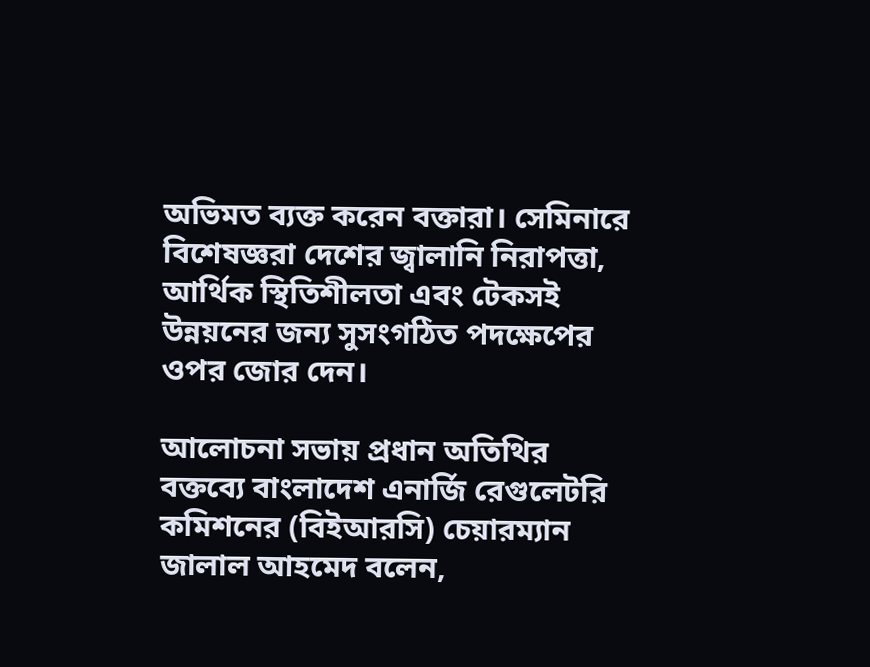অভিমত ব্যক্ত করেন বক্তারা। সেমিনারে বিশেষজ্ঞরা দেশের জ্বালানি নিরাপত্তা, আর্থিক স্থিতিশীলতা এবং টেকসই উন্নয়নের জন্য সুসংগঠিত পদক্ষেপের ওপর জোর দেন।

আলোচনা সভায় প্রধান অতিথির বক্তব্যে বাংলাদেশ এনার্জি রেগুলেটরি কমিশনের (বিইআরসি) চেয়ারম্যান জালাল আহমেদ বলেন,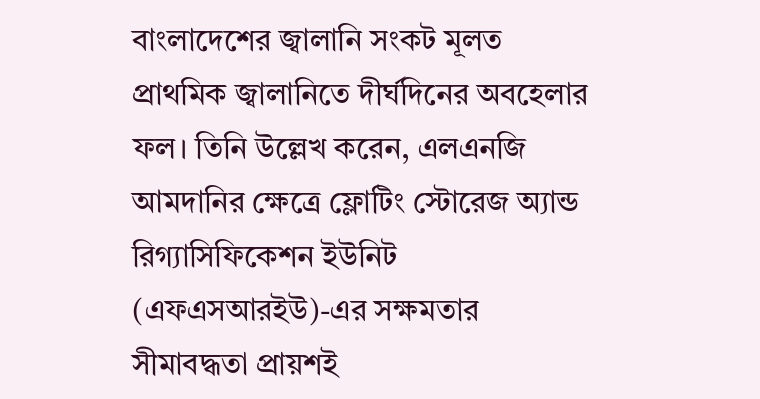বাংলাদেশের জ্বালানি সংকট মূলত প্রাথমিক জ্বালানিতে দীর্ঘদিনের অবহেলার ফল। তিনি উল্লেখ করেন, এলএনজি আমদানির ক্ষেত্রে ফ্লোটিং স্টোরেজ অ্যান্ড রিগ্যাসিফিকেশন ইউনিট (এফএসআরইউ)-এর সক্ষমতার সীমাবদ্ধতা প্রায়শই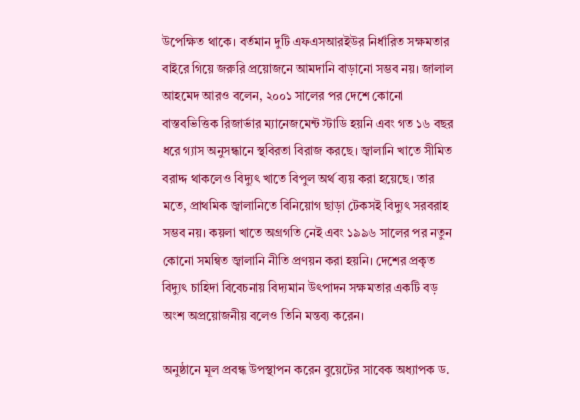উপেক্ষিত থাকে। বর্তমান দুটি এফএসআরইউর নির্ধারিত সক্ষমতার বাইরে গিয়ে জরুরি প্রয়োজনে আমদানি বাড়ানো সম্ভব নয়। জালাল আহমেদ আরও বলেন, ২০০১ সালের পর দেশে কোনো বাস্তবভিত্তিক রিজার্ভার ম্যানেজমেন্ট স্টাডি হয়নি এবং গত ১৬ বছর ধরে গ্যাস অনুসন্ধানে স্থবিরতা বিরাজ করছে। জ্বালানি খাতে সীমিত বরাদ্দ থাকলেও বিদ্যুৎ খাতে বিপুল অর্থ ব্যয় করা হয়েছে। তার মতে, প্রাথমিক জ্বালানিতে বিনিয়োগ ছাড়া টেকসই বিদ্যুৎ সরবরাহ সম্ভব নয়। কয়লা খাতে অগ্রগতি নেই এবং ১৯৯৬ সালের পর নতুন কোনো সমন্বিত জ্বালানি নীতি প্রণয়ন করা হয়নি। দেশের প্রকৃত বিদ্যুৎ চাহিদা বিবেচনায় বিদ্যমান উৎপাদন সক্ষমতার একটি বড় অংশ অপ্রয়োজনীয় বলেও তিনি মন্তব্য করেন।

অনুষ্ঠানে মূল প্রবন্ধ উপস্থাপন করেন বুয়েটের সাবেক অধ্যাপক ড.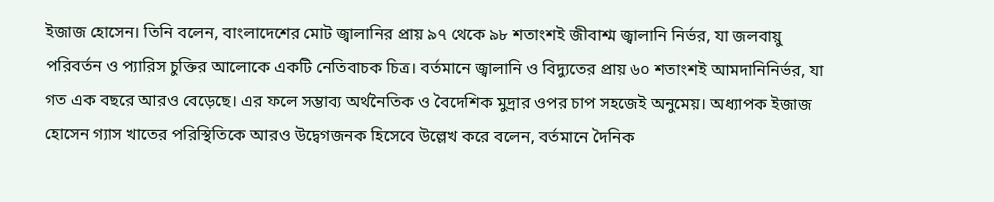ইজাজ হোসেন। তিনি বলেন, বাংলাদেশের মোট জ্বালানির প্রায় ৯৭ থেকে ৯৮ শতাংশই জীবাশ্ম জ্বালানি নির্ভর, যা জলবায়ু পরিবর্তন ও প্যারিস চুক্তির আলোকে একটি নেতিবাচক চিত্র। বর্তমানে জ্বালানি ও বিদ্যুতের প্রায় ৬০ শতাংশই আমদানিনির্ভর, যা গত এক বছরে আরও বেড়েছে। এর ফলে সম্ভাব্য অর্থনৈতিক ও বৈদেশিক মুদ্রার ওপর চাপ সহজেই অনুমেয়। অধ্যাপক ইজাজ হোসেন গ্যাস খাতের পরিস্থিতিকে আরও উদ্বেগজনক হিসেবে উল্লেখ করে বলেন, বর্তমানে দৈনিক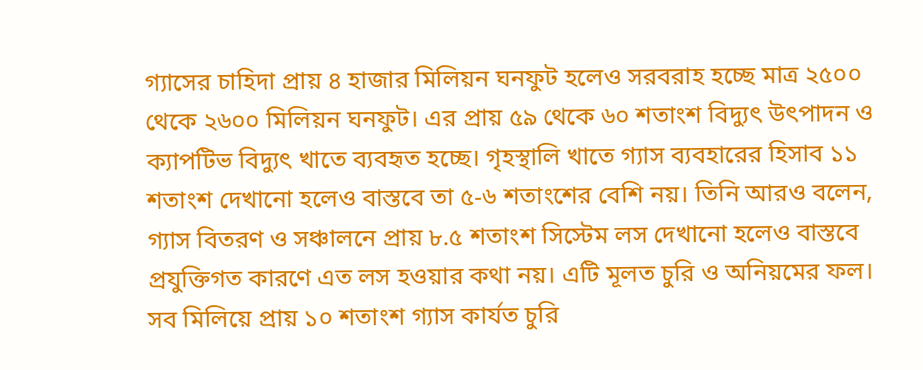গ্যাসের চাহিদা প্রায় ৪ হাজার মিলিয়ন ঘনফুট হলেও সরবরাহ হচ্ছে মাত্র ২৫০০ থেকে ২৬০০ মিলিয়ন ঘনফুট। এর প্রায় ৫৯ থেকে ৬০ শতাংশ বিদ্যুৎ উৎপাদন ও ক্যাপটিভ বিদ্যুৎ খাতে ব্যবহৃত হচ্ছে। গৃহস্থালি খাতে গ্যাস ব্যবহারের হিসাব ১১ শতাংশ দেখানো হলেও বাস্তবে তা ৫-৬ শতাংশের বেশি নয়। তিনি আরও বলেন, গ্যাস বিতরণ ও সঞ্চালনে প্রায় ৮.৫ শতাংশ সিস্টেম লস দেখানো হলেও বাস্তবে প্রযুক্তিগত কারণে এত লস হওয়ার কথা নয়। এটি মূলত চুরি ও অনিয়মের ফল। সব মিলিয়ে প্রায় ১০ শতাংশ গ্যাস কার্যত চুরি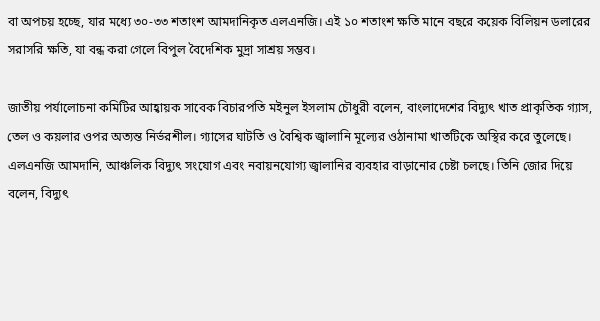বা অপচয় হচ্ছে, যার মধ্যে ৩০-৩৩ শতাংশ আমদানিকৃত এলএনজি। এই ১০ শতাংশ ক্ষতি মানে বছরে কয়েক বিলিয়ন ডলারের সরাসরি ক্ষতি, যা বন্ধ করা গেলে বিপুল বৈদেশিক মুদ্রা সাশ্রয় সম্ভব।

জাতীয় পর্যালোচনা কমিটির আহ্বায়ক সাবেক বিচারপতি মইনুল ইসলাম চৌধুরী বলেন, বাংলাদেশের বিদ্যুৎ খাত প্রাকৃতিক গ্যাস, তেল ও কয়লার ওপর অত্যন্ত নির্ভরশীল। গ্যাসের ঘাটতি ও বৈশ্বিক জ্বালানি মূল্যের ওঠানামা খাতটিকে অস্থির করে তুলেছে। এলএনজি আমদানি, আঞ্চলিক বিদ্যুৎ সংযোগ এবং নবায়নযোগ্য জ্বালানির ব্যবহার বাড়ানোর চেষ্টা চলছে। তিনি জোর দিয়ে বলেন, বিদ্যুৎ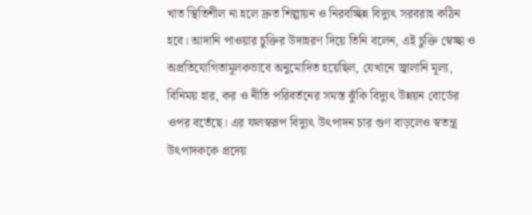খাত স্থিতিশীল না হলে দ্রুত শিল্পায়ন ও নিরবচ্ছিন্ন বিদ্যুৎ সরবরাহ কঠিন হবে। আদানি পাওয়ার চুক্তির উদাহরণ দিয়ে তিনি বলেন, এই চুক্তি স্বেচ্ছা ও অপ্রতিযোগিতামূলকভাবে অনুমোদিত হয়েছিল, যেখানে জ্বালানি মূল্য, বিনিময় হার, কর ও নীতি পরিবর্তনের সমস্ত ঝুঁকি বিদ্যুৎ উন্নয়ন বোর্ডের ওপর বর্তেছে। এর ফলস্বরূপ বিদ্যুৎ উৎপাদন চার গুণ বাড়লেও স্বতন্ত্র উৎপাদককে প্রদেয়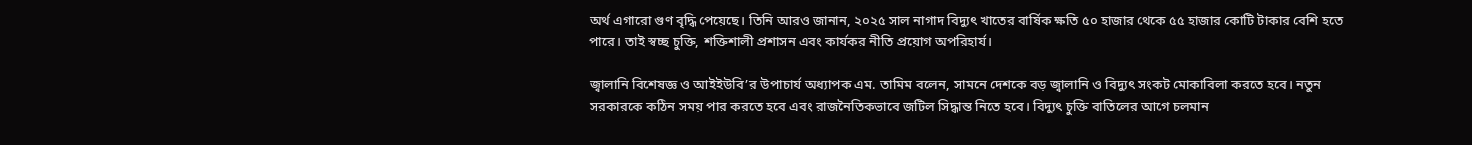অর্থ এগারো গুণ বৃদ্ধি পেয়েছে। তিনি আরও জানান, ২০২৫ সাল নাগাদ বিদ্যুৎ খাতের বার্ষিক ক্ষতি ৫০ হাজার থেকে ৫৫ হাজার কোটি টাকার বেশি হতে পারে। তাই স্বচ্ছ চুক্তি, শক্তিশালী প্রশাসন এবং কার্যকর নীতি প্রয়োগ অপরিহার্য।

জ্বালানি বিশেষজ্ঞ ও আইইউবি’র উপাচার্য অধ্যাপক এম. তামিম বলেন, সামনে দেশকে বড় জ্বালানি ও বিদ্যুৎ সংকট মোকাবিলা করতে হবে। নতুন সরকারকে কঠিন সময় পার করতে হবে এবং রাজনৈতিকভাবে জটিল সিদ্ধান্ত নিতে হবে। বিদ্যুৎ চুক্তি বাতিলের আগে চলমান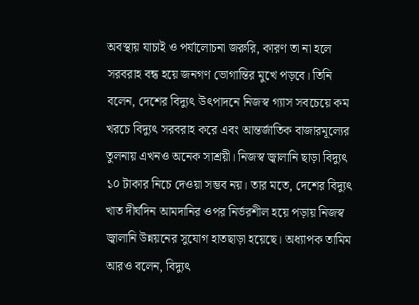অবস্থায় যাচাই ও পর্যালোচনা জরুরি, কারণ তা না হলে সরবরাহ বন্ধ হয়ে জনগণ ভোগান্তির মুখে পড়বে। তিনি বলেন, দেশের বিদ্যুৎ উৎপাদনে নিজস্ব গ্যাস সবচেয়ে কম খরচে বিদ্যুৎ সরবরাহ করে এবং আন্তর্জাতিক বাজারমূল্যের তুলনায় এখনও অনেক সাশ্রয়ী। নিজস্ব জ্বালানি ছাড়া বিদ্যুৎ ১০ টাকার নিচে দেওয়া সম্ভব নয়। তার মতে, দেশের বিদ্যুৎ খাত দীর্ঘদিন আমদানির ওপর নির্ভরশীল হয়ে পড়ায় নিজস্ব জ্বালানি উন্নয়নের সুযোগ হাতছাড়া হয়েছে। অধ্যাপক তামিম আরও বলেন, বিদ্যুৎ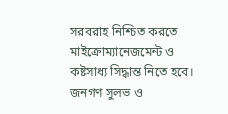সরবরাহ নিশ্চিত করতে মাইক্রোম্যানেজমেন্ট ও কষ্টসাধ্য সিদ্ধান্ত নিতে হবে। জনগণ সুলভ ও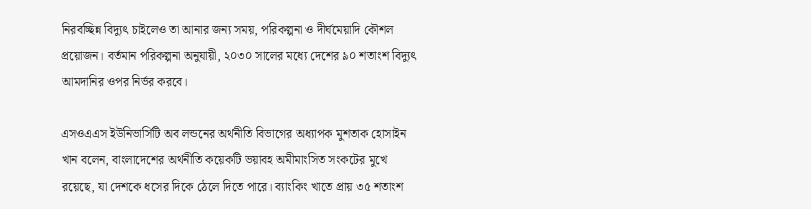নিরবচ্ছিন্ন বিদ্যুৎ চাইলেও তা আনার জন্য সময়, পরিকল্পনা ও দীর্ঘমেয়াদি কৌশল প্রয়োজন। বর্তমান পরিকল্পনা অনুযায়ী, ২০৩০ সালের মধ্যে দেশের ৯০ শতাংশ বিদ্যুৎ আমদানির ওপর নির্ভর করবে।

এসওএএস ইউনিভার্সিটি অব লন্ডনের অর্থনীতি বিভাগের অধ্যাপক মুশতাক হোসাইন খান বলেন, বাংলাদেশের অর্থনীতি কয়েকটি ভয়াবহ অমীমাংসিত সংকটের মুখে রয়েছে, যা দেশকে ধসের দিকে ঠেলে দিতে পারে। ব্যাংকিং খাতে প্রায় ৩৫ শতাংশ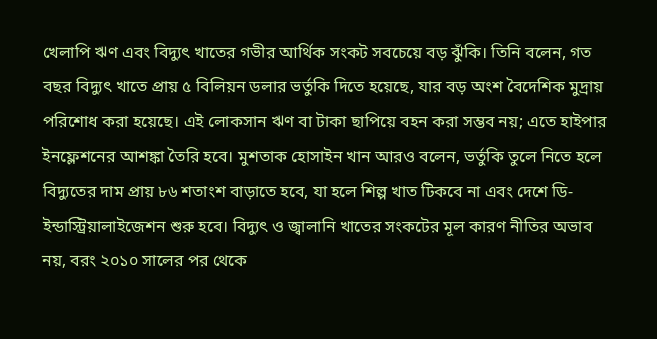খেলাপি ঋণ এবং বিদ্যুৎ খাতের গভীর আর্থিক সংকট সবচেয়ে বড় ঝুঁকি। তিনি বলেন, গত বছর বিদ্যুৎ খাতে প্রায় ৫ বিলিয়ন ডলার ভর্তুকি দিতে হয়েছে, যার বড় অংশ বৈদেশিক মুদ্রায় পরিশোধ করা হয়েছে। এই লোকসান ঋণ বা টাকা ছাপিয়ে বহন করা সম্ভব নয়; এতে হাইপার ইনফ্লেশনের আশঙ্কা তৈরি হবে। মুশতাক হোসাইন খান আরও বলেন, ভর্তুকি তুলে নিতে হলে বিদ্যুতের দাম প্রায় ৮৬ শতাংশ বাড়াতে হবে, যা হলে শিল্প খাত টিকবে না এবং দেশে ডি-ইন্ডাস্ট্রিয়ালাইজেশন শুরু হবে। বিদ্যুৎ ও জ্বালানি খাতের সংকটের মূল কারণ নীতির অভাব নয়, বরং ২০১০ সালের পর থেকে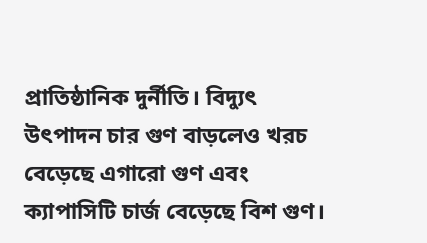প্রাতিষ্ঠানিক দুর্নীতি। বিদ্যুৎ উৎপাদন চার গুণ বাড়লেও খরচ বেড়েছে এগারো গুণ এবং ক্যাপাসিটি চার্জ বেড়েছে বিশ গুণ।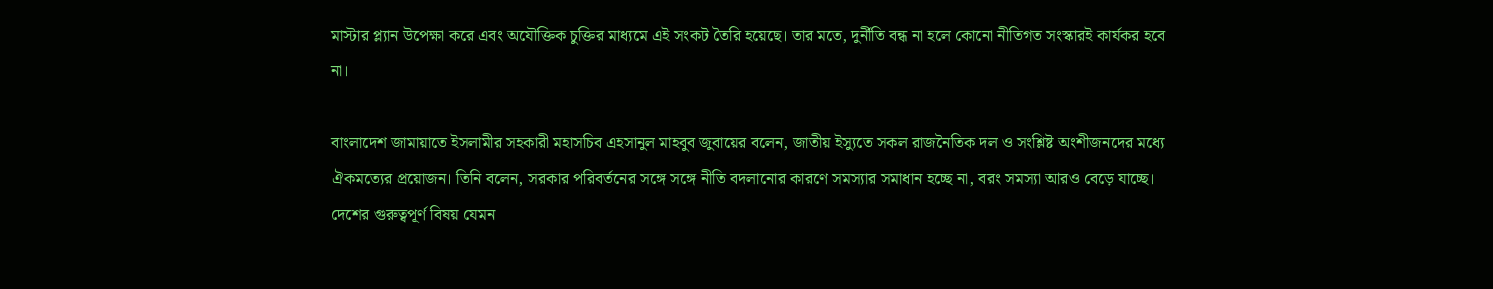মাস্টার প্ল্যান উপেক্ষা করে এবং অযৌক্তিক চুক্তির মাধ্যমে এই সংকট তৈরি হয়েছে। তার মতে, দুর্নীতি বন্ধ না হলে কোনো নীতিগত সংস্কারই কার্যকর হবে না।

বাংলাদেশ জামায়াতে ইসলামীর সহকারী মহাসচিব এহসানুল মাহবুব জুবায়ের বলেন, জাতীয় ইস্যুতে সকল রাজনৈতিক দল ও সংশ্লিষ্ট অংশীজনদের মধ্যে ঐকমত্যের প্রয়োজন। তিনি বলেন, সরকার পরিবর্তনের সঙ্গে সঙ্গে নীতি বদলানোর কারণে সমস্যার সমাধান হচ্ছে না, বরং সমস্যা আরও বেড়ে যাচ্ছে। দেশের গুরুত্বপূর্ণ বিষয় যেমন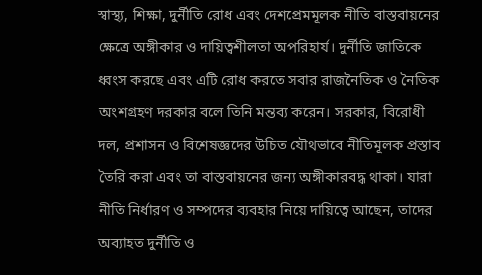স্বাস্থ্য, শিক্ষা, দুর্নীতি রোধ এবং দেশপ্রেমমূলক নীতি বাস্তবায়নের ক্ষেত্রে অঙ্গীকার ও দায়িত্বশীলতা অপরিহার্য। দুর্নীতি জাতিকে ধ্বংস করছে এবং এটি রোধ করতে সবার রাজনৈতিক ও নৈতিক অংশগ্রহণ দরকার বলে তিনি মন্তব্য করেন। সরকার, বিরোধী দল, প্রশাসন ও বিশেষজ্ঞদের উচিত যৌথভাবে নীতিমূলক প্রস্তাব তৈরি করা এবং তা বাস্তবায়নের জন্য অঙ্গীকারবদ্ধ থাকা। যারা নীতি নির্ধারণ ও সম্পদের ব্যবহার নিয়ে দায়িত্বে আছেন, তাদের অব্যাহত দুর্নীতি ও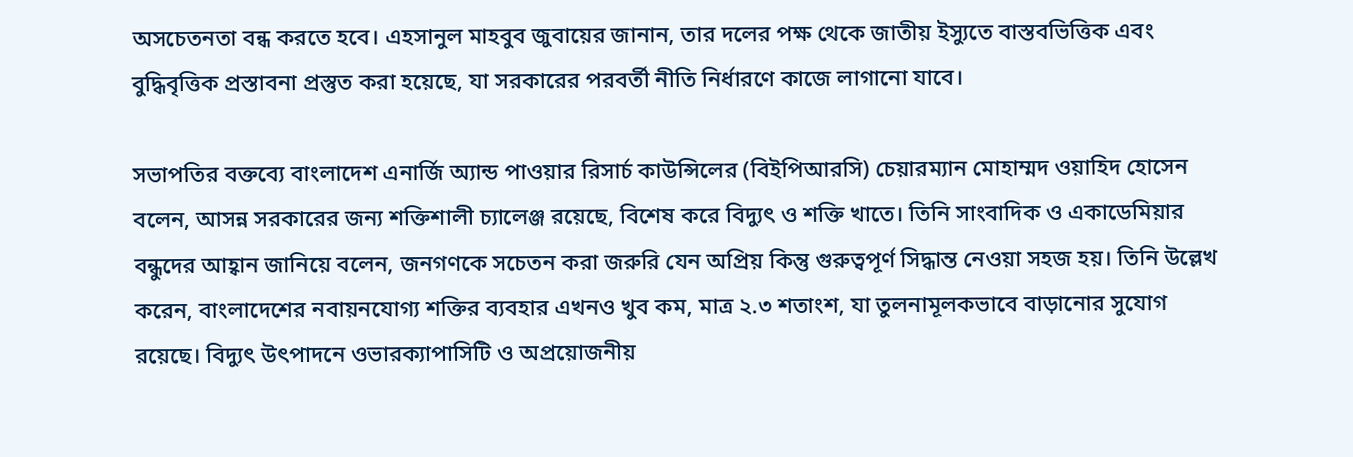অসচেতনতা বন্ধ করতে হবে। এহসানুল মাহবুব জুবায়ের জানান, তার দলের পক্ষ থেকে জাতীয় ইস্যুতে বাস্তবভিত্তিক এবং বুদ্ধিবৃত্তিক প্রস্তাবনা প্রস্তুত করা হয়েছে, যা সরকারের পরবর্তী নীতি নির্ধারণে কাজে লাগানো যাবে।

সভাপতির বক্তব্যে বাংলাদেশ এনার্জি অ্যান্ড পাওয়ার রিসার্চ কাউন্সিলের (বিইপিআরসি) চেয়ারম্যান মোহাম্মদ ওয়াহিদ হোসেন বলেন, আসন্ন সরকারের জন্য শক্তিশালী চ্যালেঞ্জ রয়েছে, বিশেষ করে বিদ্যুৎ ও শক্তি খাতে। তিনি সাংবাদিক ও একাডেমিয়ার বন্ধুদের আহ্বান জানিয়ে বলেন, জনগণকে সচেতন করা জরুরি যেন অপ্রিয় কিন্তু গুরুত্বপূর্ণ সিদ্ধান্ত নেওয়া সহজ হয়। তিনি উল্লেখ করেন, বাংলাদেশের নবায়নযোগ্য শক্তির ব্যবহার এখনও খুব কম, মাত্র ২.৩ শতাংশ, যা তুলনামূলকভাবে বাড়ানোর সুযোগ রয়েছে। বিদ্যুৎ উৎপাদনে ওভারক্যাপাসিটি ও অপ্রয়োজনীয়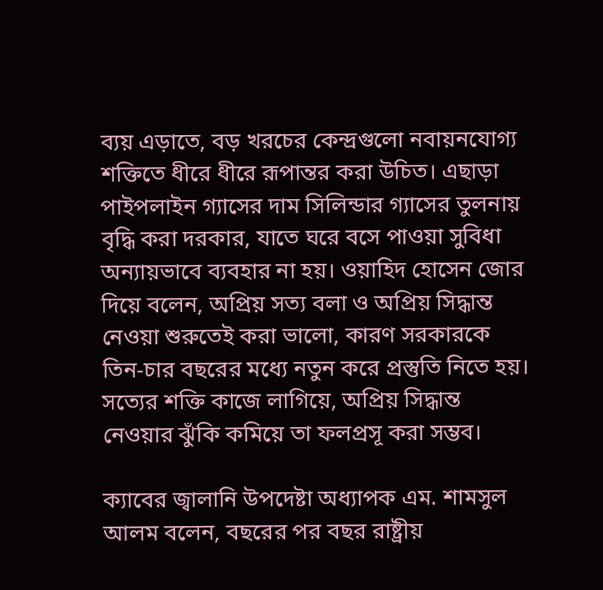ব্যয় এড়াতে, বড় খরচের কেন্দ্রগুলো নবায়নযোগ্য শক্তিতে ধীরে ধীরে রূপান্তর করা উচিত। এছাড়া পাইপলাইন গ্যাসের দাম সিলিন্ডার গ্যাসের তুলনায় বৃদ্ধি করা দরকার, যাতে ঘরে বসে পাওয়া সুবিধা অন্যায়ভাবে ব্যবহার না হয়। ওয়াহিদ হোসেন জোর দিয়ে বলেন, অপ্রিয় সত্য বলা ও অপ্রিয় সিদ্ধান্ত নেওয়া শুরুতেই করা ভালো, কারণ সরকারকে তিন-চার বছরের মধ্যে নতুন করে প্রস্তুতি নিতে হয়। সত্যের শক্তি কাজে লাগিয়ে, অপ্রিয় সিদ্ধান্ত নেওয়ার ঝুঁকি কমিয়ে তা ফলপ্রসূ করা সম্ভব।

ক্যাবের জ্বালানি উপদেষ্টা অধ্যাপক এম. শামসুল আলম বলেন, বছরের পর বছর রাষ্ট্রীয়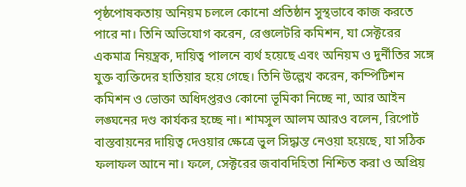পৃষ্ঠপোষকতায় অনিয়ম চললে কোনো প্রতিষ্ঠান সুস্থভাবে কাজ করতে পারে না। তিনি অভিযোগ করেন, রেগুলেটরি কমিশন, যা সেক্টরের একমাত্র নিয়ন্ত্রক, দায়িত্ব পালনে ব্যর্থ হয়েছে এবং অনিয়ম ও দুর্নীতির সঙ্গে যুক্ত ব্যক্তিদের হাতিয়ার হয়ে গেছে। তিনি উল্লেখ করেন, কম্পিটিশন কমিশন ও ভোক্তা অধিদপ্তরও কোনো ভূমিকা নিচ্ছে না, আর আইন লঙ্ঘনের দণ্ড কার্যকর হচ্ছে না। শামসুল আলম আরও বলেন, রিপোর্ট বাস্তবায়নের দায়িত্ব দেওয়ার ক্ষেত্রে ভুল সিদ্ধান্ত নেওয়া হয়েছে, যা সঠিক ফলাফল আনে না। ফলে, সেক্টরের জবাবদিহিতা নিশ্চিত করা ও অপ্রিয়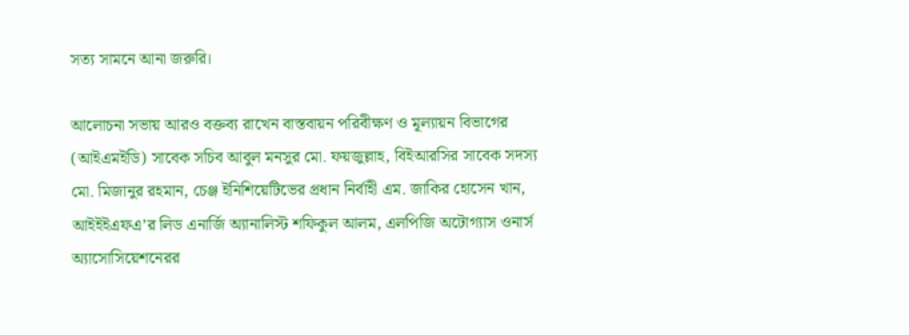সত্য সামনে আনা জরুরি।

আলোচনা সভায় আরও বক্তব্য রাখেন বাস্তবায়ন পরিবীক্ষণ ও মূল্যায়ন বিভাগের (আইএমইডি) সাবেক সচিব আবুল মনসুর মো. ফয়জুল্লাহ, বিইআরসির সাবেক সদস্য মো. মিজানুর রহমান, চেঞ্জ ইনিশিয়েটিভের প্রধান নির্বাহী এম. জাকির হোসেন খান, আইইইএফএ’র লিড এনার্জি অ্যানালিস্ট শফিকুল আলম, এলপিজি অটোগ্যাস ওনার্স অ্যাসোসিয়েশনেরর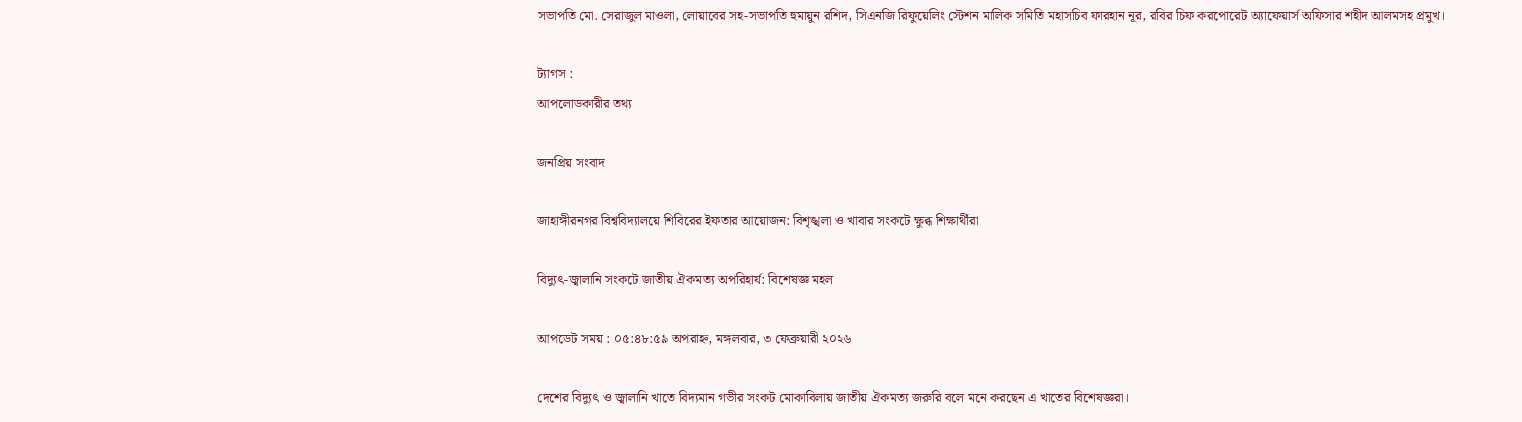সভাপতি মো. সেরাজুল মাওলা, লোয়াবের সহ-সভাপতি হুমায়ুন রশিদ, সিএনজি রিফুয়েলিং স্টেশন মালিক সমিতি মহাসচিব ফারহান নূর, রবির চিফ করপোরেট অ্যাফেয়ার্স অফিসার শহীদ আলমসহ প্রমুখ।

ট্যাগস :
আপলোডকারীর তথ্য

জনপ্রিয় সংবাদ

জাহাঙ্গীরনগর বিশ্ববিদ্যালয়ে শিবিরের ইফতার আয়োজন: বিশৃঙ্খলা ও খাবার সংকটে ক্ষুব্ধ শিক্ষার্থীরা

বিদ্যুৎ-জ্বালানি সংকটে জাতীয় ঐকমত্য অপরিহার্য: বিশেষজ্ঞ মহল

আপডেট সময় : ০৫:৪৮:৫৯ অপরাহ্ন, মঙ্গলবার, ৩ ফেব্রুয়ারী ২০২৬

দেশের বিদ্যুৎ ও জ্বালানি খাতে বিদ্যমান গভীর সংকট মোকাবিলায় জাতীয় ঐকমত্য জরুরি বলে মনে করছেন এ খাতের বিশেষজ্ঞরা।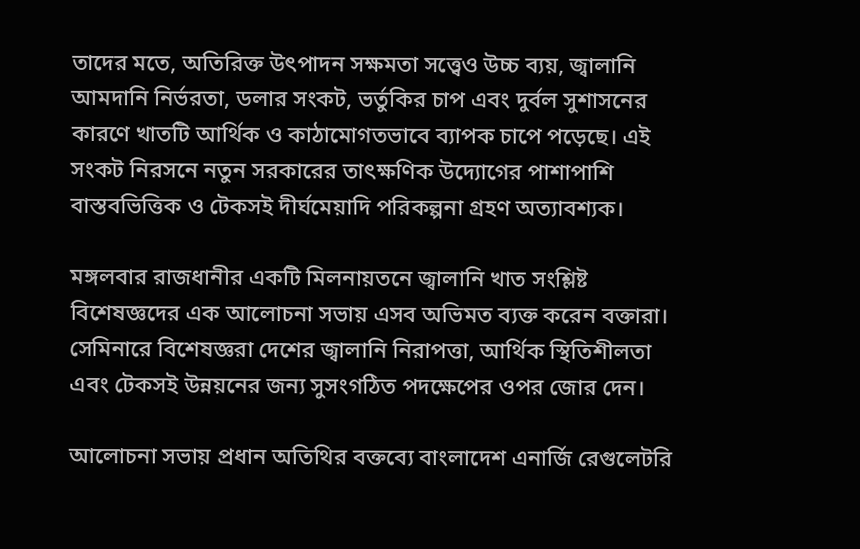তাদের মতে, অতিরিক্ত উৎপাদন সক্ষমতা সত্ত্বেও উচ্চ ব্যয়, জ্বালানি আমদানি নির্ভরতা, ডলার সংকট, ভর্তুকির চাপ এবং দুর্বল সুশাসনের কারণে খাতটি আর্থিক ও কাঠামোগতভাবে ব্যাপক চাপে পড়েছে। এই সংকট নিরসনে নতুন সরকারের তাৎক্ষণিক উদ্যোগের পাশাপাশি বাস্তবভিত্তিক ও টেকসই দীর্ঘমেয়াদি পরিকল্পনা গ্রহণ অত্যাবশ্যক।

মঙ্গলবার রাজধানীর একটি মিলনায়তনে জ্বালানি খাত সংশ্লিষ্ট বিশেষজ্ঞদের এক আলোচনা সভায় এসব অভিমত ব্যক্ত করেন বক্তারা। সেমিনারে বিশেষজ্ঞরা দেশের জ্বালানি নিরাপত্তা, আর্থিক স্থিতিশীলতা এবং টেকসই উন্নয়নের জন্য সুসংগঠিত পদক্ষেপের ওপর জোর দেন।

আলোচনা সভায় প্রধান অতিথির বক্তব্যে বাংলাদেশ এনার্জি রেগুলেটরি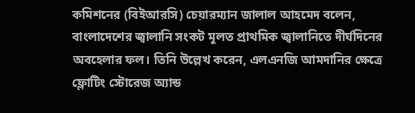কমিশনের (বিইআরসি) চেয়ারম্যান জালাল আহমেদ বলেন, বাংলাদেশের জ্বালানি সংকট মূলত প্রাথমিক জ্বালানিতে দীর্ঘদিনের অবহেলার ফল। তিনি উল্লেখ করেন, এলএনজি আমদানির ক্ষেত্রে ফ্লোটিং স্টোরেজ অ্যান্ড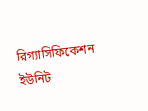রিগ্যাসিফিকেশন ইউনিট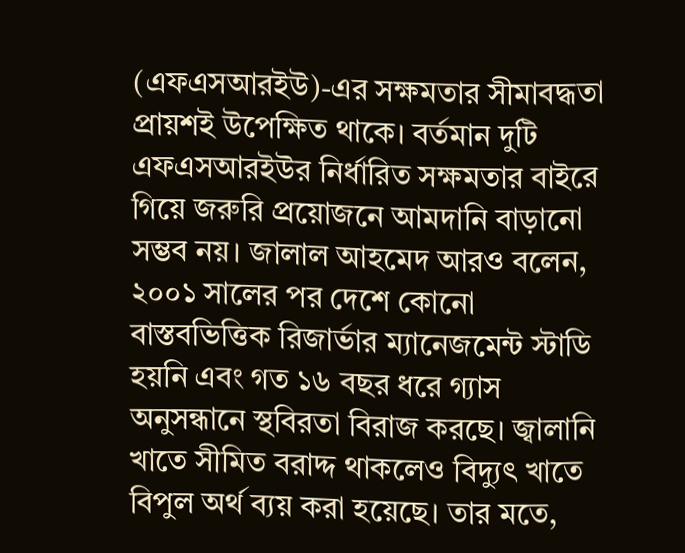(এফএসআরইউ)-এর সক্ষমতার সীমাবদ্ধতা প্রায়শই উপেক্ষিত থাকে। বর্তমান দুটি এফএসআরইউর নির্ধারিত সক্ষমতার বাইরে গিয়ে জরুরি প্রয়োজনে আমদানি বাড়ানো সম্ভব নয়। জালাল আহমেদ আরও বলেন, ২০০১ সালের পর দেশে কোনো বাস্তবভিত্তিক রিজার্ভার ম্যানেজমেন্ট স্টাডি হয়নি এবং গত ১৬ বছর ধরে গ্যাস অনুসন্ধানে স্থবিরতা বিরাজ করছে। জ্বালানি খাতে সীমিত বরাদ্দ থাকলেও বিদ্যুৎ খাতে বিপুল অর্থ ব্যয় করা হয়েছে। তার মতে,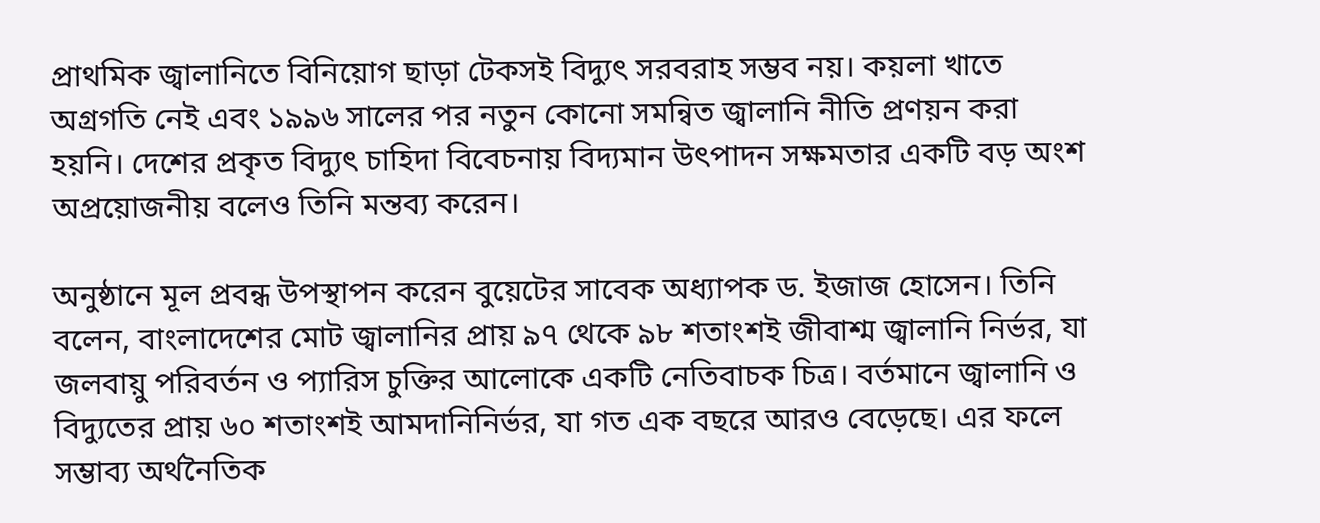প্রাথমিক জ্বালানিতে বিনিয়োগ ছাড়া টেকসই বিদ্যুৎ সরবরাহ সম্ভব নয়। কয়লা খাতে অগ্রগতি নেই এবং ১৯৯৬ সালের পর নতুন কোনো সমন্বিত জ্বালানি নীতি প্রণয়ন করা হয়নি। দেশের প্রকৃত বিদ্যুৎ চাহিদা বিবেচনায় বিদ্যমান উৎপাদন সক্ষমতার একটি বড় অংশ অপ্রয়োজনীয় বলেও তিনি মন্তব্য করেন।

অনুষ্ঠানে মূল প্রবন্ধ উপস্থাপন করেন বুয়েটের সাবেক অধ্যাপক ড. ইজাজ হোসেন। তিনি বলেন, বাংলাদেশের মোট জ্বালানির প্রায় ৯৭ থেকে ৯৮ শতাংশই জীবাশ্ম জ্বালানি নির্ভর, যা জলবায়ু পরিবর্তন ও প্যারিস চুক্তির আলোকে একটি নেতিবাচক চিত্র। বর্তমানে জ্বালানি ও বিদ্যুতের প্রায় ৬০ শতাংশই আমদানিনির্ভর, যা গত এক বছরে আরও বেড়েছে। এর ফলে সম্ভাব্য অর্থনৈতিক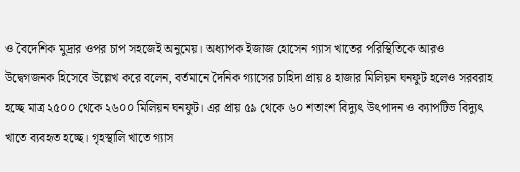ও বৈদেশিক মুদ্রার ওপর চাপ সহজেই অনুমেয়। অধ্যাপক ইজাজ হোসেন গ্যাস খাতের পরিস্থিতিকে আরও উদ্বেগজনক হিসেবে উল্লেখ করে বলেন, বর্তমানে দৈনিক গ্যাসের চাহিদা প্রায় ৪ হাজার মিলিয়ন ঘনফুট হলেও সরবরাহ হচ্ছে মাত্র ২৫০০ থেকে ২৬০০ মিলিয়ন ঘনফুট। এর প্রায় ৫৯ থেকে ৬০ শতাংশ বিদ্যুৎ উৎপাদন ও ক্যাপটিভ বিদ্যুৎ খাতে ব্যবহৃত হচ্ছে। গৃহস্থালি খাতে গ্যাস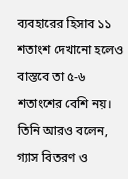ব্যবহারের হিসাব ১১ শতাংশ দেখানো হলেও বাস্তবে তা ৫-৬ শতাংশের বেশি নয়। তিনি আরও বলেন, গ্যাস বিতরণ ও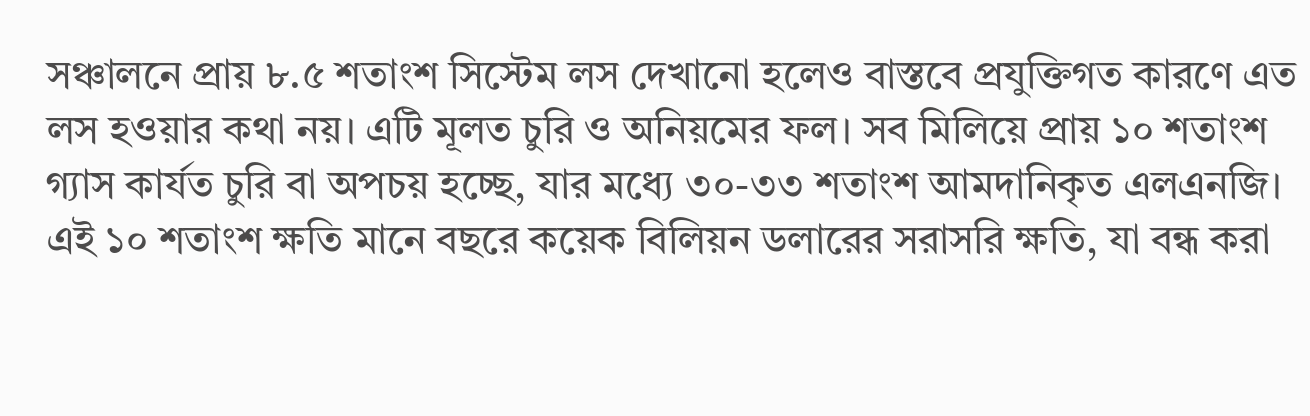সঞ্চালনে প্রায় ৮.৫ শতাংশ সিস্টেম লস দেখানো হলেও বাস্তবে প্রযুক্তিগত কারণে এত লস হওয়ার কথা নয়। এটি মূলত চুরি ও অনিয়মের ফল। সব মিলিয়ে প্রায় ১০ শতাংশ গ্যাস কার্যত চুরি বা অপচয় হচ্ছে, যার মধ্যে ৩০-৩৩ শতাংশ আমদানিকৃত এলএনজি। এই ১০ শতাংশ ক্ষতি মানে বছরে কয়েক বিলিয়ন ডলারের সরাসরি ক্ষতি, যা বন্ধ করা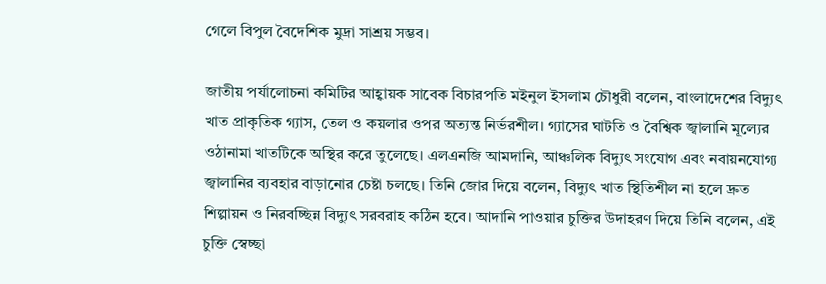গেলে বিপুল বৈদেশিক মুদ্রা সাশ্রয় সম্ভব।

জাতীয় পর্যালোচনা কমিটির আহ্বায়ক সাবেক বিচারপতি মইনুল ইসলাম চৌধুরী বলেন, বাংলাদেশের বিদ্যুৎ খাত প্রাকৃতিক গ্যাস, তেল ও কয়লার ওপর অত্যন্ত নির্ভরশীল। গ্যাসের ঘাটতি ও বৈশ্বিক জ্বালানি মূল্যের ওঠানামা খাতটিকে অস্থির করে তুলেছে। এলএনজি আমদানি, আঞ্চলিক বিদ্যুৎ সংযোগ এবং নবায়নযোগ্য জ্বালানির ব্যবহার বাড়ানোর চেষ্টা চলছে। তিনি জোর দিয়ে বলেন, বিদ্যুৎ খাত স্থিতিশীল না হলে দ্রুত শিল্পায়ন ও নিরবচ্ছিন্ন বিদ্যুৎ সরবরাহ কঠিন হবে। আদানি পাওয়ার চুক্তির উদাহরণ দিয়ে তিনি বলেন, এই চুক্তি স্বেচ্ছা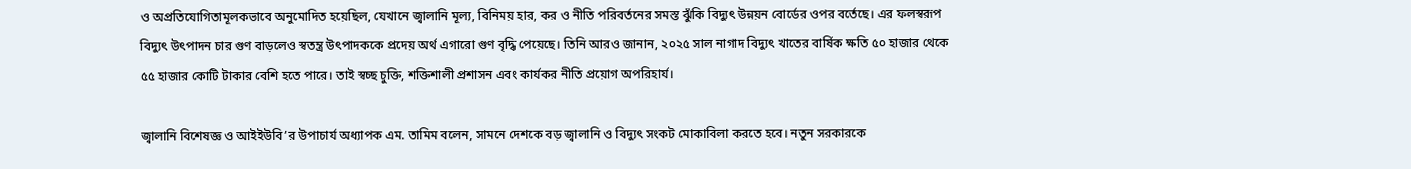ও অপ্রতিযোগিতামূলকভাবে অনুমোদিত হয়েছিল, যেখানে জ্বালানি মূল্য, বিনিময় হার, কর ও নীতি পরিবর্তনের সমস্ত ঝুঁকি বিদ্যুৎ উন্নয়ন বোর্ডের ওপর বর্তেছে। এর ফলস্বরূপ বিদ্যুৎ উৎপাদন চার গুণ বাড়লেও স্বতন্ত্র উৎপাদককে প্রদেয় অর্থ এগারো গুণ বৃদ্ধি পেয়েছে। তিনি আরও জানান, ২০২৫ সাল নাগাদ বিদ্যুৎ খাতের বার্ষিক ক্ষতি ৫০ হাজার থেকে ৫৫ হাজার কোটি টাকার বেশি হতে পারে। তাই স্বচ্ছ চুক্তি, শক্তিশালী প্রশাসন এবং কার্যকর নীতি প্রয়োগ অপরিহার্য।

জ্বালানি বিশেষজ্ঞ ও আইইউবি’র উপাচার্য অধ্যাপক এম. তামিম বলেন, সামনে দেশকে বড় জ্বালানি ও বিদ্যুৎ সংকট মোকাবিলা করতে হবে। নতুন সরকারকে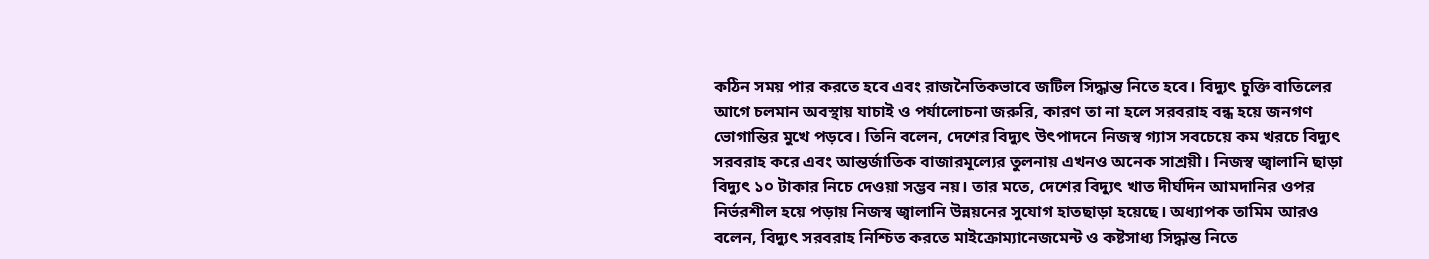কঠিন সময় পার করতে হবে এবং রাজনৈতিকভাবে জটিল সিদ্ধান্ত নিতে হবে। বিদ্যুৎ চুক্তি বাতিলের আগে চলমান অবস্থায় যাচাই ও পর্যালোচনা জরুরি, কারণ তা না হলে সরবরাহ বন্ধ হয়ে জনগণ ভোগান্তির মুখে পড়বে। তিনি বলেন, দেশের বিদ্যুৎ উৎপাদনে নিজস্ব গ্যাস সবচেয়ে কম খরচে বিদ্যুৎ সরবরাহ করে এবং আন্তর্জাতিক বাজারমূল্যের তুলনায় এখনও অনেক সাশ্রয়ী। নিজস্ব জ্বালানি ছাড়া বিদ্যুৎ ১০ টাকার নিচে দেওয়া সম্ভব নয়। তার মতে, দেশের বিদ্যুৎ খাত দীর্ঘদিন আমদানির ওপর নির্ভরশীল হয়ে পড়ায় নিজস্ব জ্বালানি উন্নয়নের সুযোগ হাতছাড়া হয়েছে। অধ্যাপক তামিম আরও বলেন, বিদ্যুৎ সরবরাহ নিশ্চিত করতে মাইক্রোম্যানেজমেন্ট ও কষ্টসাধ্য সিদ্ধান্ত নিতে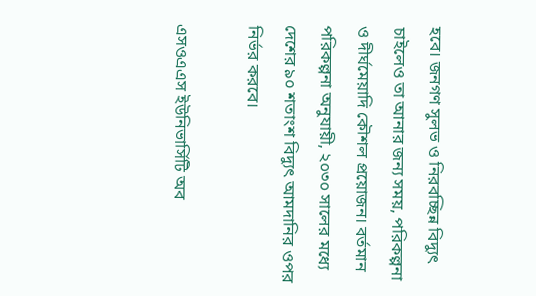হবে। জনগণ সুলভ ও নিরবচ্ছিন্ন বিদ্যুৎ চাইলেও তা আনার জন্য সময়, পরিকল্পনা ও দীর্ঘমেয়াদি কৌশল প্রয়োজন। বর্তমান পরিকল্পনা অনুযায়ী, ২০৩০ সালের মধ্যে দেশের ৯০ শতাংশ বিদ্যুৎ আমদানির ওপর নির্ভর করবে।

এসওএএস ইউনিভার্সিটি অব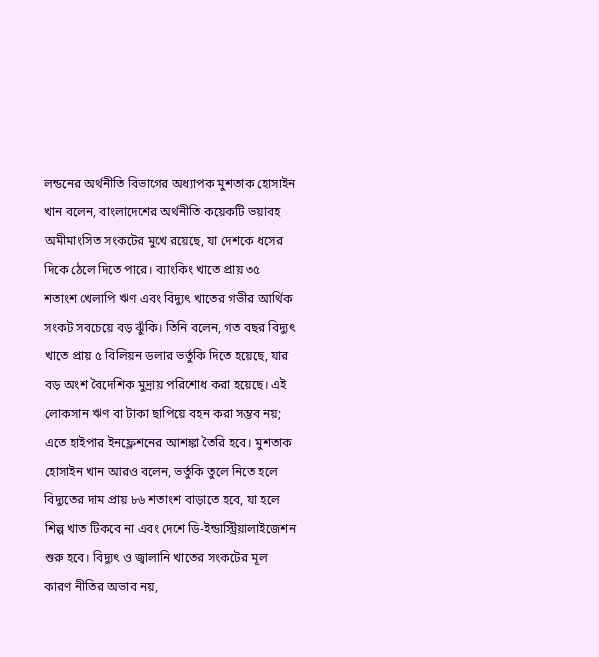লন্ডনের অর্থনীতি বিভাগের অধ্যাপক মুশতাক হোসাইন খান বলেন, বাংলাদেশের অর্থনীতি কয়েকটি ভয়াবহ অমীমাংসিত সংকটের মুখে রয়েছে, যা দেশকে ধসের দিকে ঠেলে দিতে পারে। ব্যাংকিং খাতে প্রায় ৩৫ শতাংশ খেলাপি ঋণ এবং বিদ্যুৎ খাতের গভীর আর্থিক সংকট সবচেয়ে বড় ঝুঁকি। তিনি বলেন, গত বছর বিদ্যুৎ খাতে প্রায় ৫ বিলিয়ন ডলার ভর্তুকি দিতে হয়েছে, যার বড় অংশ বৈদেশিক মুদ্রায় পরিশোধ করা হয়েছে। এই লোকসান ঋণ বা টাকা ছাপিয়ে বহন করা সম্ভব নয়; এতে হাইপার ইনফ্লেশনের আশঙ্কা তৈরি হবে। মুশতাক হোসাইন খান আরও বলেন, ভর্তুকি তুলে নিতে হলে বিদ্যুতের দাম প্রায় ৮৬ শতাংশ বাড়াতে হবে, যা হলে শিল্প খাত টিকবে না এবং দেশে ডি-ইন্ডাস্ট্রিয়ালাইজেশন শুরু হবে। বিদ্যুৎ ও জ্বালানি খাতের সংকটের মূল কারণ নীতির অভাব নয়,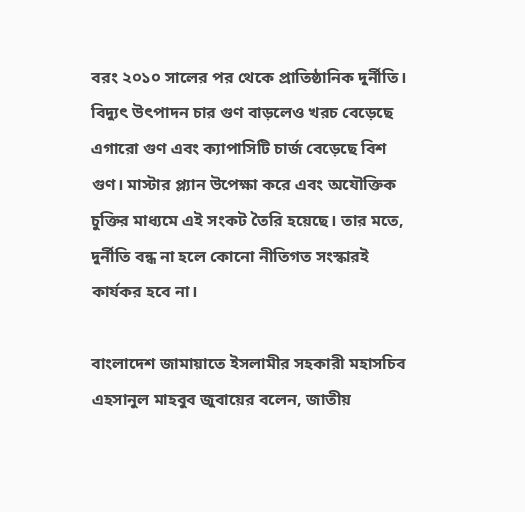বরং ২০১০ সালের পর থেকে প্রাতিষ্ঠানিক দুর্নীতি। বিদ্যুৎ উৎপাদন চার গুণ বাড়লেও খরচ বেড়েছে এগারো গুণ এবং ক্যাপাসিটি চার্জ বেড়েছে বিশ গুণ। মাস্টার প্ল্যান উপেক্ষা করে এবং অযৌক্তিক চুক্তির মাধ্যমে এই সংকট তৈরি হয়েছে। তার মতে, দুর্নীতি বন্ধ না হলে কোনো নীতিগত সংস্কারই কার্যকর হবে না।

বাংলাদেশ জামায়াতে ইসলামীর সহকারী মহাসচিব এহসানুল মাহবুব জুবায়ের বলেন, জাতীয়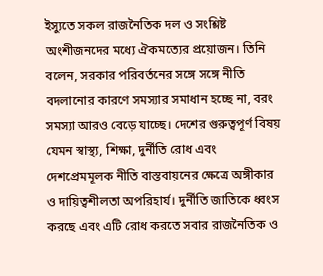ইস্যুতে সকল রাজনৈতিক দল ও সংশ্লিষ্ট অংশীজনদের মধ্যে ঐকমত্যের প্রয়োজন। তিনি বলেন, সরকার পরিবর্তনের সঙ্গে সঙ্গে নীতি বদলানোর কারণে সমস্যার সমাধান হচ্ছে না, বরং সমস্যা আরও বেড়ে যাচ্ছে। দেশের গুরুত্বপূর্ণ বিষয় যেমন স্বাস্থ্য, শিক্ষা, দুর্নীতি রোধ এবং দেশপ্রেমমূলক নীতি বাস্তবায়নের ক্ষেত্রে অঙ্গীকার ও দায়িত্বশীলতা অপরিহার্য। দুর্নীতি জাতিকে ধ্বংস করছে এবং এটি রোধ করতে সবার রাজনৈতিক ও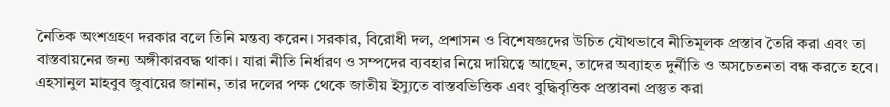নৈতিক অংশগ্রহণ দরকার বলে তিনি মন্তব্য করেন। সরকার, বিরোধী দল, প্রশাসন ও বিশেষজ্ঞদের উচিত যৌথভাবে নীতিমূলক প্রস্তাব তৈরি করা এবং তা বাস্তবায়নের জন্য অঙ্গীকারবদ্ধ থাকা। যারা নীতি নির্ধারণ ও সম্পদের ব্যবহার নিয়ে দায়িত্বে আছেন, তাদের অব্যাহত দুর্নীতি ও অসচেতনতা বন্ধ করতে হবে। এহসানুল মাহবুব জুবায়ের জানান, তার দলের পক্ষ থেকে জাতীয় ইস্যুতে বাস্তবভিত্তিক এবং বুদ্ধিবৃত্তিক প্রস্তাবনা প্রস্তুত করা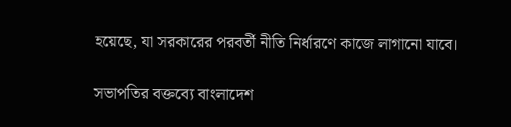হয়েছে, যা সরকারের পরবর্তী নীতি নির্ধারণে কাজে লাগানো যাবে।

সভাপতির বক্তব্যে বাংলাদেশ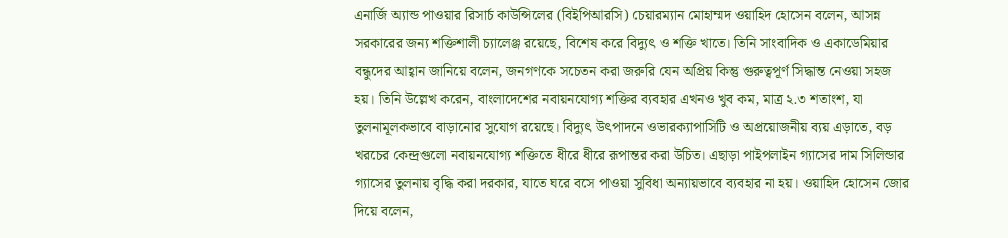এনার্জি অ্যান্ড পাওয়ার রিসার্চ কাউন্সিলের (বিইপিআরসি) চেয়ারম্যান মোহাম্মদ ওয়াহিদ হোসেন বলেন, আসন্ন সরকারের জন্য শক্তিশালী চ্যালেঞ্জ রয়েছে, বিশেষ করে বিদ্যুৎ ও শক্তি খাতে। তিনি সাংবাদিক ও একাডেমিয়ার বন্ধুদের আহ্বান জানিয়ে বলেন, জনগণকে সচেতন করা জরুরি যেন অপ্রিয় কিন্তু গুরুত্বপূর্ণ সিদ্ধান্ত নেওয়া সহজ হয়। তিনি উল্লেখ করেন, বাংলাদেশের নবায়নযোগ্য শক্তির ব্যবহার এখনও খুব কম, মাত্র ২.৩ শতাংশ, যা তুলনামূলকভাবে বাড়ানোর সুযোগ রয়েছে। বিদ্যুৎ উৎপাদনে ওভারক্যাপাসিটি ও অপ্রয়োজনীয় ব্যয় এড়াতে, বড় খরচের কেন্দ্রগুলো নবায়নযোগ্য শক্তিতে ধীরে ধীরে রূপান্তর করা উচিত। এছাড়া পাইপলাইন গ্যাসের দাম সিলিন্ডার গ্যাসের তুলনায় বৃদ্ধি করা দরকার, যাতে ঘরে বসে পাওয়া সুবিধা অন্যায়ভাবে ব্যবহার না হয়। ওয়াহিদ হোসেন জোর দিয়ে বলেন,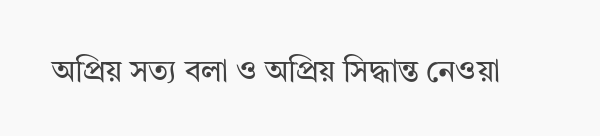অপ্রিয় সত্য বলা ও অপ্রিয় সিদ্ধান্ত নেওয়া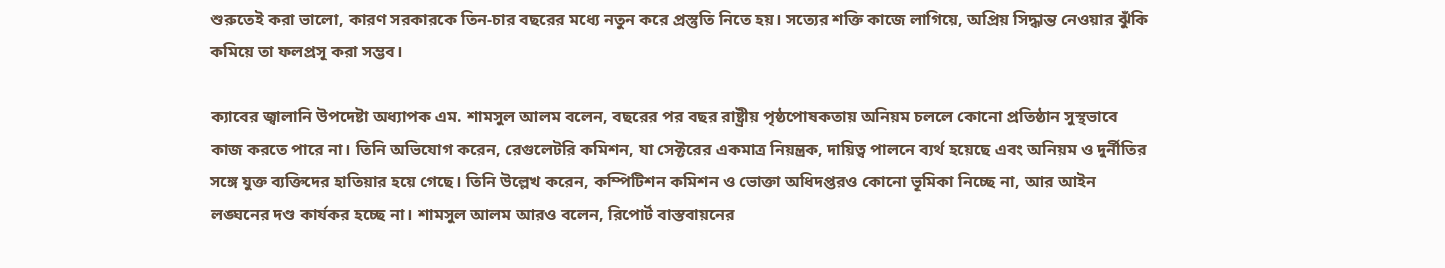শুরুতেই করা ভালো, কারণ সরকারকে তিন-চার বছরের মধ্যে নতুন করে প্রস্তুতি নিতে হয়। সত্যের শক্তি কাজে লাগিয়ে, অপ্রিয় সিদ্ধান্ত নেওয়ার ঝুঁকি কমিয়ে তা ফলপ্রসূ করা সম্ভব।

ক্যাবের জ্বালানি উপদেষ্টা অধ্যাপক এম. শামসুল আলম বলেন, বছরের পর বছর রাষ্ট্রীয় পৃষ্ঠপোষকতায় অনিয়ম চললে কোনো প্রতিষ্ঠান সুস্থভাবে কাজ করতে পারে না। তিনি অভিযোগ করেন, রেগুলেটরি কমিশন, যা সেক্টরের একমাত্র নিয়ন্ত্রক, দায়িত্ব পালনে ব্যর্থ হয়েছে এবং অনিয়ম ও দুর্নীতির সঙ্গে যুক্ত ব্যক্তিদের হাতিয়ার হয়ে গেছে। তিনি উল্লেখ করেন, কম্পিটিশন কমিশন ও ভোক্তা অধিদপ্তরও কোনো ভূমিকা নিচ্ছে না, আর আইন লঙ্ঘনের দণ্ড কার্যকর হচ্ছে না। শামসুল আলম আরও বলেন, রিপোর্ট বাস্তবায়নের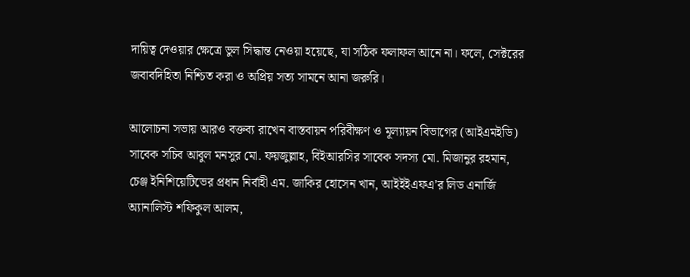দায়িত্ব দেওয়ার ক্ষেত্রে ভুল সিদ্ধান্ত নেওয়া হয়েছে, যা সঠিক ফলাফল আনে না। ফলে, সেক্টরের জবাবদিহিতা নিশ্চিত করা ও অপ্রিয় সত্য সামনে আনা জরুরি।

আলোচনা সভায় আরও বক্তব্য রাখেন বাস্তবায়ন পরিবীক্ষণ ও মূল্যায়ন বিভাগের (আইএমইডি) সাবেক সচিব আবুল মনসুর মো. ফয়জুল্লাহ, বিইআরসির সাবেক সদস্য মো. মিজানুর রহমান, চেঞ্জ ইনিশিয়েটিভের প্রধান নির্বাহী এম. জাকির হোসেন খান, আইইইএফএ’র লিড এনার্জি অ্যানালিস্ট শফিকুল আলম,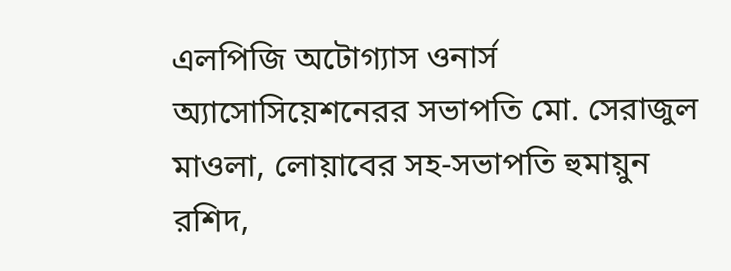এলপিজি অটোগ্যাস ওনার্স অ্যাসোসিয়েশনেরর সভাপতি মো. সেরাজুল মাওলা, লোয়াবের সহ-সভাপতি হুমায়ুন রশিদ,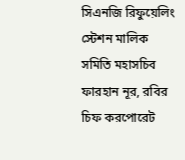সিএনজি রিফুয়েলিং স্টেশন মালিক সমিতি মহাসচিব ফারহান নূর, রবির চিফ করপোরেট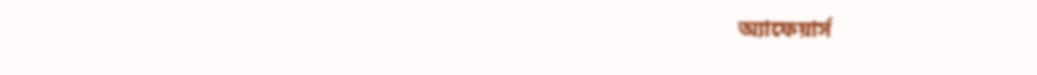অ্যাফেয়ার্স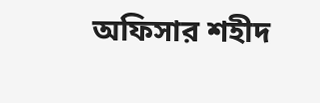অফিসার শহীদ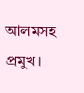আলমসহ প্রমুখ।